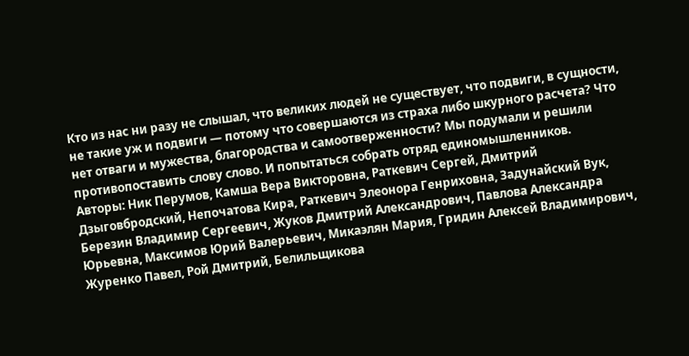Кто из нас ни разу не слышал, что великих людей не существует, что подвиги, в сущности, не такие уж и подвиги — потому что совершаются из страха либо шкурного расчета? Что нет отваги и мужества, благородства и самоотверженности? Мы подумали и решили противопоставить слову слово. И попытаться собрать отряд единомышленников.
Авторы: Ник Перумов, Камша Вера Викторовна, Раткевич Сергей, Дмитрий Дзыговбродский, Непочатова Кира, Раткевич Элеонора Генриховна, Задунайский Вук, Березин Владимир Сергеевич, Жуков Дмитрий Александрович, Павлова Александра Юрьевна, Максимов Юрий Валерьевич, Микаэлян Мария, Гридин Алексей Владимирович, Журенко Павел, Рой Дмитрий, Белильщикова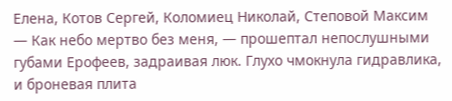Елена, Котов Сергей, Коломиец Николай, Степовой Максим
— Как небо мертво без меня, — прошептал непослушными губами Ерофеев, задраивая люк. Глухо чмокнула гидравлика, и броневая плита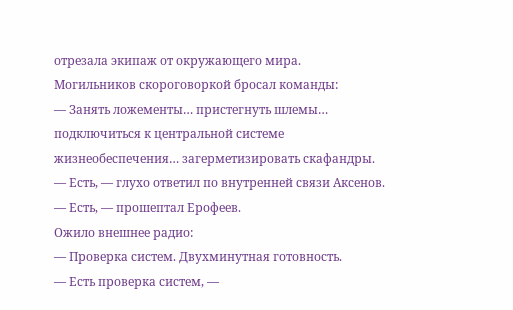отрезала экипаж от окружающего мира.
Могильников скороговоркой бросал команды:
— Занять ложементы… пристегнуть шлемы… подключиться к центральной системе жизнеобеспечения… загерметизировать скафандры.
— Есть, — глухо ответил по внутренней связи Аксенов.
— Есть, — прошептал Ерофеев.
Ожило внешнее радио:
— Проверка систем. Двухминутная готовность.
— Есть проверка систем, —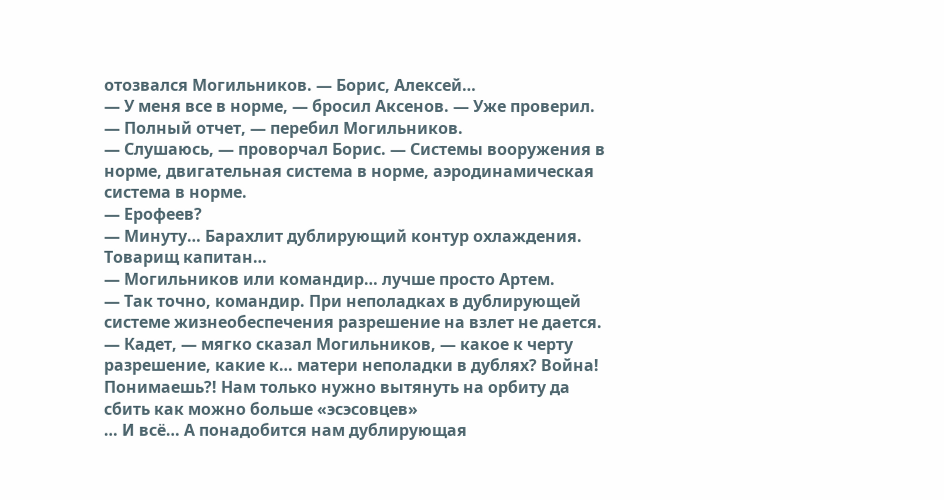отозвался Могильников. — Борис, Алексей…
— У меня все в норме, — бросил Аксенов. — Уже проверил.
— Полный отчет, — перебил Могильников.
— Слушаюсь, — проворчал Борис. — Системы вооружения в норме, двигательная система в норме, аэродинамическая система в норме.
— Ерофеев?
— Минуту… Барахлит дублирующий контур охлаждения. Товарищ капитан…
— Могильников или командир… лучше просто Артем.
— Так точно, командир. При неполадках в дублирующей системе жизнеобеспечения разрешение на взлет не дается.
— Кадет, — мягко сказал Могильников, — какое к черту разрешение, какие к… матери неполадки в дублях? Война! Понимаешь?! Нам только нужно вытянуть на орбиту да сбить как можно больше «эсэсовцев»
… И всё… А понадобится нам дублирующая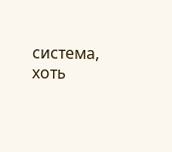система, хоть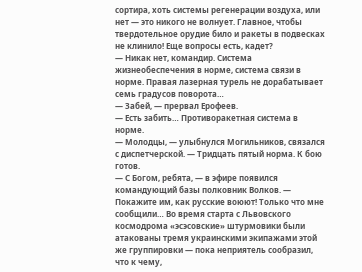сортира, хоть системы регенерации воздуха, или нет — это никого не волнует. Главное, чтобы твердотельное орудие било и ракеты в подвесках не клинило! Еще вопросы есть, кадет?
— Никак нет, командир. Система жизнеобеспечения в норме, система связи в норме. Правая лазерная турель не дорабатывает семь градусов поворота…
— Забей, — прервал Ерофеев.
— Есть забить… Противоракетная система в норме.
— Молодцы, — улыбнулся Могильников, связался с диспетчерской. — Тридцать пятый норма. К бою готов.
— С Богом, ребята, — в эфире появился командующий базы полковник Волков. — Покажите им, как русские воюют! Только что мне сообщили… Во время старта с Львовского космодрома «эсэсовские» штурмовики были атакованы тремя украинскими экипажами этой же группировки — пока неприятель сообразил, что к чему,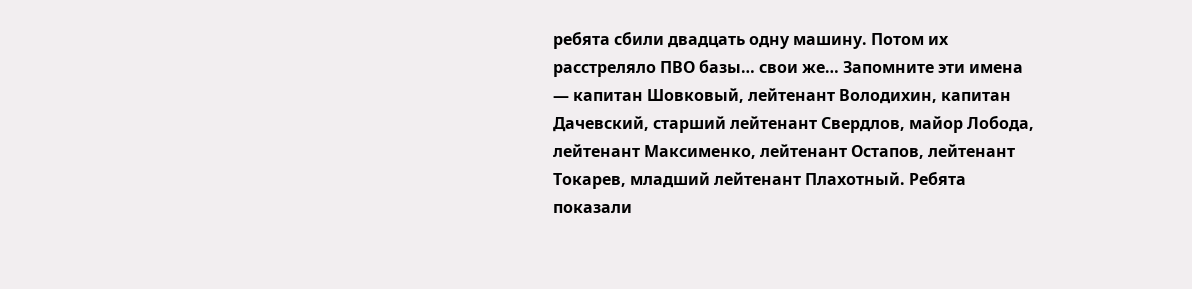ребята сбили двадцать одну машину. Потом их расстреляло ПВО базы… свои же… Запомните эти имена — капитан Шовковый, лейтенант Володихин, капитан Дачевский, старший лейтенант Свердлов, майор Лобода, лейтенант Максименко, лейтенант Остапов, лейтенант Токарев, младший лейтенант Плахотный. Ребята показали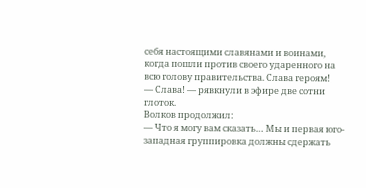себя настоящими славянами и воинами, когда пошли против своего ударенного на всю голову правительства. Слава героям!
— Слава! — рявкнули в эфире две сотни глоток.
Волков продолжил:
— Что я могу вам сказать… Мы и первая юго-западная группировка должны сдержать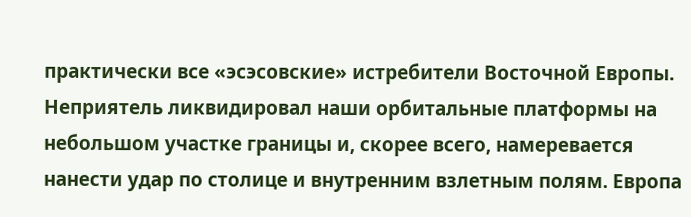практически все «эсэсовские» истребители Восточной Европы. Неприятель ликвидировал наши орбитальные платформы на небольшом участке границы и, скорее всего, намеревается нанести удар по столице и внутренним взлетным полям. Европа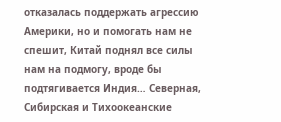отказалась поддержать агрессию Америки, но и помогать нам не спешит, Китай поднял все силы нам на подмогу, вроде бы подтягивается Индия… Северная, Сибирская и Тихоокеанские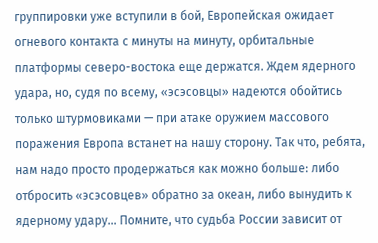группировки уже вступили в бой, Европейская ожидает огневого контакта с минуты на минуту, орбитальные платформы северо-востока еще держатся. Ждем ядерного удара, но, судя по всему, «эсэсовцы» надеются обойтись только штурмовиками — при атаке оружием массового поражения Европа встанет на нашу сторону. Так что, ребята, нам надо просто продержаться как можно больше: либо отбросить «эсэсовцев» обратно за океан, либо вынудить к ядерному удару… Помните, что судьба России зависит от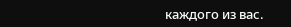каждого из вас.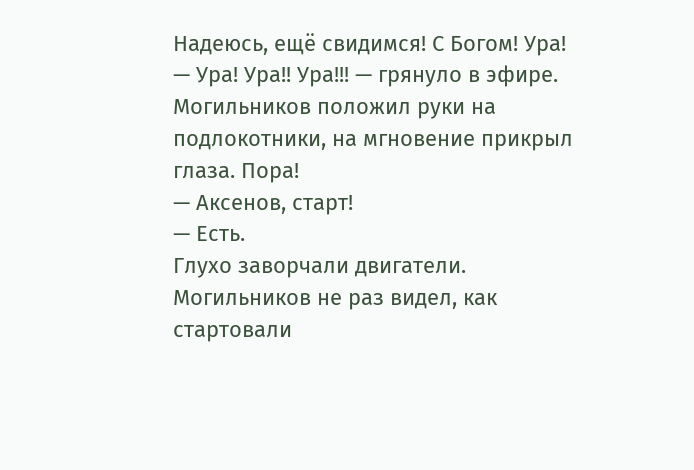Надеюсь, ещё свидимся! С Богом! Ура!
— Ура! Ура!! Ура!!! — грянуло в эфире.
Могильников положил руки на подлокотники, на мгновение прикрыл глаза. Пора!
— Аксенов, старт!
— Есть.
Глухо заворчали двигатели. Могильников не раз видел, как стартовали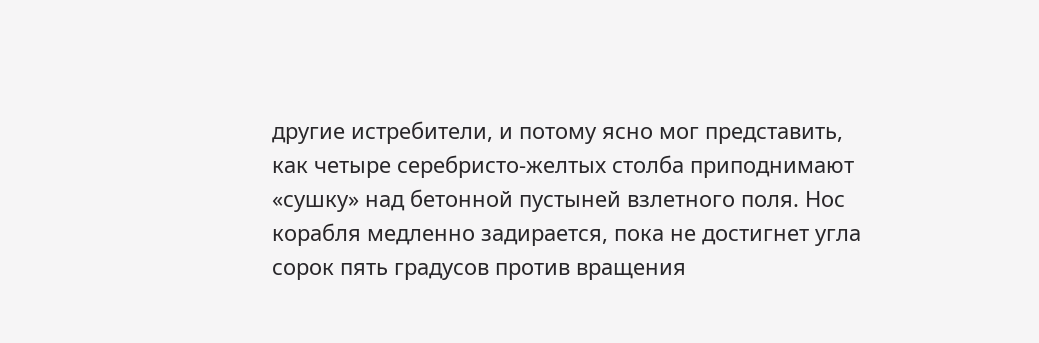другие истребители, и потому ясно мог представить, как четыре серебристо-желтых столба приподнимают «сушку» над бетонной пустыней взлетного поля. Нос корабля медленно задирается, пока не достигнет угла сорок пять градусов против вращения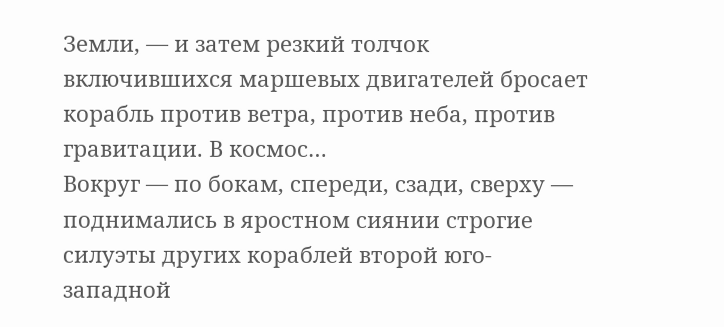Земли, — и затем резкий толчок включившихся маршевых двигателей бросает корабль против ветра, против неба, против гравитации. В космос…
Вокруг — по бокам, спереди, сзади, сверху — поднимались в яростном сиянии строгие силуэты других кораблей второй юго-западной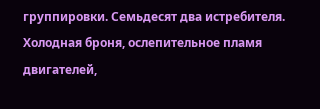группировки. Семьдесят два истребителя. Холодная броня, ослепительное пламя двигателей,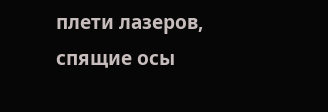плети лазеров, спящие осы